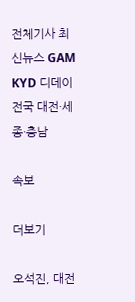전체기사 최신뉴스 GAM
KYD 디데이
전국 대전·세종·충남

속보

더보기

오석진, 대전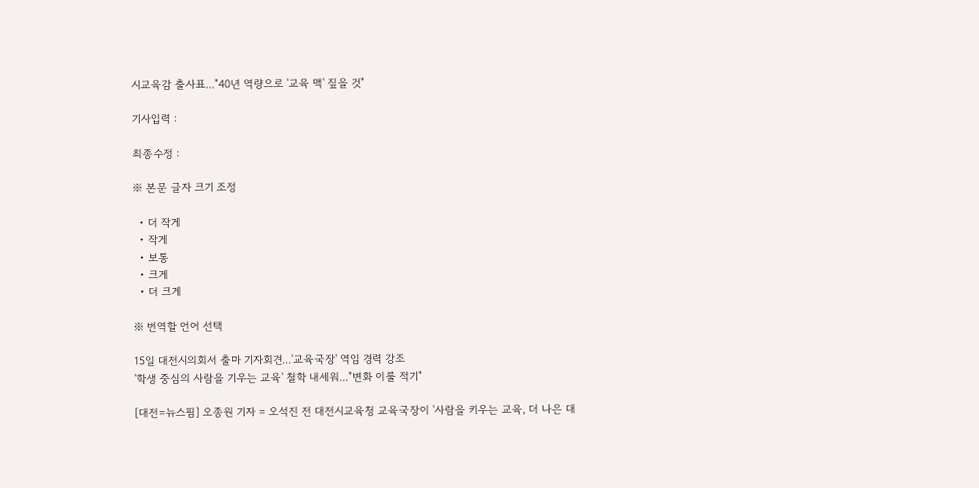시교육감 출사표..."40년 역량으로 '교육 맥' 짚을 것"

기사입력 :

최종수정 :

※ 본문 글자 크기 조정

  • 더 작게
  • 작게
  • 보통
  • 크게
  • 더 크게

※ 번역할 언어 선택

15일 대전시의회서 출마 기자회견...'교육국장' 역임 경력 강조
'학생 중심의 사람을 기우는 교육' 철학 내세워..."변화 이룰 적기"

[대전=뉴스핌] 오종원 기자 = 오석진 전 대전시교육청 교육국장이 '사람을 키우는 교육, 더 나은 대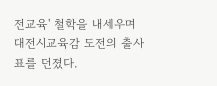전교육' 철학을 내세우며 대전시교육감 도전의 출사표를 던졌다.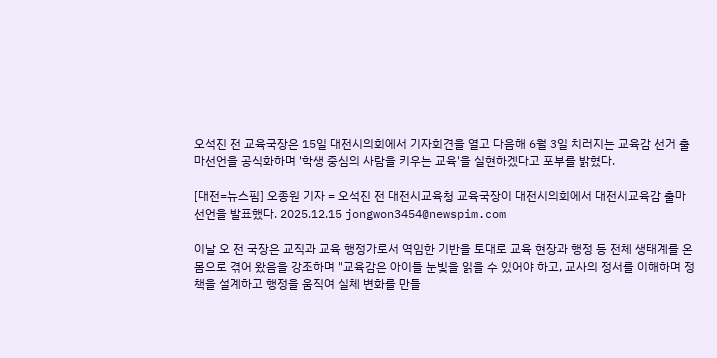오석진 전 교육국장은 15일 대전시의회에서 기자회견을 열고 다음해 6월 3일 치러지는 교육감 선거 출마선언을 공식화하며 '학생 중심의 사람을 키우는 교육'을 실현하겠다고 포부를 밝혔다.

[대전=뉴스핌] 오종원 기자 = 오석진 전 대전시교육청 교육국장이 대전시의회에서 대전시교육감 출마 선언을 발표했다. 2025.12.15 jongwon3454@newspim.com

이날 오 전 국장은 교직과 교육 행정가로서 역임한 기반을 토대로 교육 현장과 행정 등 전체 생태계를 온몸으로 겪어 왔음을 강조하며 "교육감은 아이들 눈빛을 읽을 수 있어야 하고, 교사의 정서를 이해하며 정책을 설계하고 행정을 움직여 실체 변화를 만들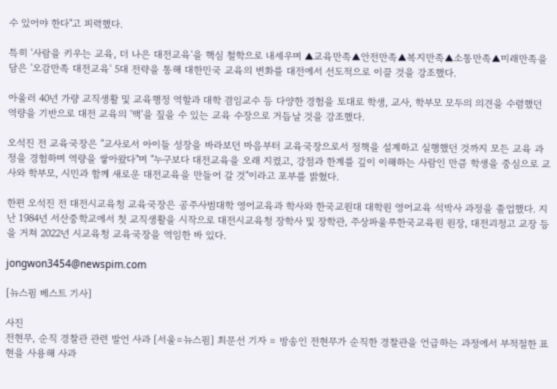수 있어야 한다"고 피력했다.

특히 '사람을 키우는 교육, 더 나은 대전교육'을 핵심 철학으로 내세우며 ▲교육만족▲안전만족▲복지만족▲소통만족▲미래만족을 담은 '오감만족 대전교육' 5대 전략을 통해 대한민국 교육의 변화를 대전에서 선도적으로 이끌 것을 강조했다.

아울러 40년 가량 교직생활 및 교육행정 역할과 대학 겸임교수 등 다양한 경험을 토대로 학생, 교사, 학부모 모두의 의견을 수렴했던 역량을 기반으로 대전 교육의 '맥'을 짚을 수 있는 교육 수장으로 거듭날 것을 강조했다.

오석진 전 교육국장은 "교사로서 아이들 성장을 바라보던 마음부터 교육국장으로서 정책을 설계하고 실행했던 것까지 모든 교육 과정을 경험하며 역량을 쌓아왔다"며 "누구보다 대전교육을 오래 지켰고, 강점과 한계를 깊이 이해하는 사람인 만큼 학생을 중심으로 교사와 학부모, 시민과 함께 새로운 대전교육을 만들어 갈 것"이라고 포부를 밝혔다.

한편 오석진 전 대전시교육청 교육국장은 공주사범대학 영어교육과 학사와 한국교원대 대학원 영어교육 석박사 과정을 졸업했다. 지난 1984년 서산중학교에서 첫 교직생활을 시작으로 대전시교육청 장학사 및 장학관, 주상파울루한국교육원 원장, 대전괴정고 교장 등을 거쳐 2022년 시교육청 교육국장을 역임한 바 있다.

jongwon3454@newspim.com

[뉴스핌 베스트 기사]

사진
전현무, 순직 경찰관 관련 발언 사과 [서울=뉴스핌] 최문선 기자 = 방송인 전현무가 순직한 경찰관을 언급하는 과정에서 부적절한 표현을 사용해 사과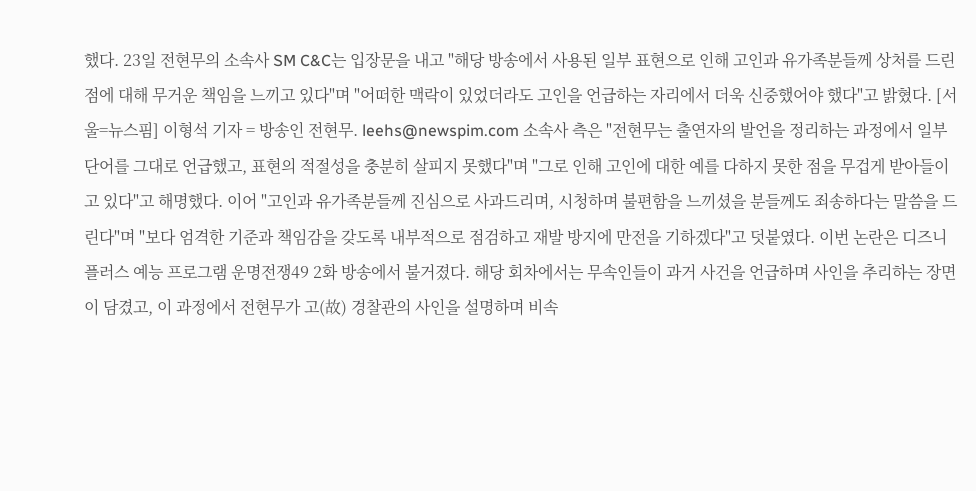했다. 23일 전현무의 소속사 SM C&C는 입장문을 내고 "해당 방송에서 사용된 일부 표현으로 인해 고인과 유가족분들께 상처를 드린 점에 대해 무거운 책임을 느끼고 있다"며 "어떠한 맥락이 있었더라도 고인을 언급하는 자리에서 더욱 신중했어야 했다"고 밝혔다. [서울=뉴스핌] 이형석 기자 = 방송인 전현무. leehs@newspim.com 소속사 측은 "전현무는 출연자의 발언을 정리하는 과정에서 일부 단어를 그대로 언급했고, 표현의 적절성을 충분히 살피지 못했다"며 "그로 인해 고인에 대한 예를 다하지 못한 점을 무겁게 받아들이고 있다"고 해명했다. 이어 "고인과 유가족분들께 진심으로 사과드리며, 시청하며 불편함을 느끼셨을 분들께도 죄송하다는 말씀을 드린다"며 "보다 엄격한 기준과 책임감을 갖도록 내부적으로 점검하고 재발 방지에 만전을 기하겠다"고 덧붙였다. 이번 논란은 디즈니 플러스 예능 프로그램 운명전쟁49 2화 방송에서 불거졌다. 해당 회차에서는 무속인들이 과거 사건을 언급하며 사인을 추리하는 장면이 담겼고, 이 과정에서 전현무가 고(故) 경찰관의 사인을 설명하며 비속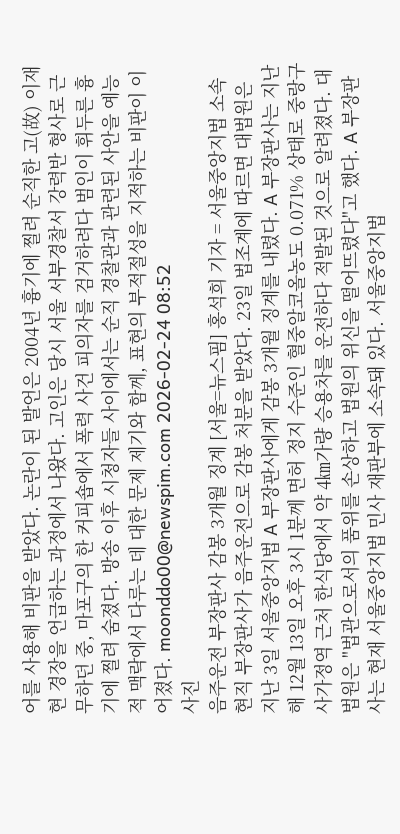어를 사용해 비판을 받았다. 논란이 된 발언은 2004년 흉기에 찔려 순직한 고(故) 이재현 경장을 언급하는 과정에서 나왔다. 고인은 당시 서울 서부경찰서 강력반 형사로 근무하던 중, 마포구의 한 커피숍에서 폭력 사건 피의자를 검거하려다 범인이 휘두른 흉기에 찔려 숨졌다. 방송 이후 시청자들 사이에서는 순직 경찰관과 관련된 사안을 예능적 맥락에서 다루는 데 대한 문제 제기와 함께, 표현의 부적절성을 지적하는 비판이 이어졌다. moonddo00@newspim.com 2026-02-24 08:52
사진
음주운전 부장판사 감봉 3개월 징계 [서울=뉴스핌] 홍석희 기자 = 서울중앙지법 소속 현직 부장판사가 음주운전으로 감봉 처분을 받았다. 23일 법조계에 따르면 대법원은 지난 3일 서울중앙지법 A 부장판사에게 감봉 3개월 징계를 내렸다. A 부장판사는 지난해 12월 13일 오후 3시 1분께 면허 정지 수준인 혈중알코올농도 0.071% 상태로 중랑구 사가정역 근처 한식당에서 약 4㎞가량 승용차를 운전하다 적발된 것으로 알려졌다. 대법원은 "법관으로서의 품위를 손상하고 법원의 위신을 떨어뜨렸다"고 했다. A 부장판사는 현재 서울중앙지법 민사 재판부에 소속돼 있다. 서울중앙지법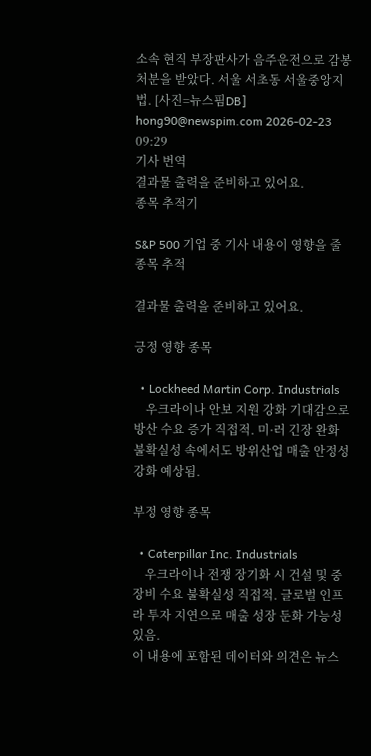소속 현직 부장판사가 음주운전으로 감봉 처분을 받았다. 서울 서초동 서울중앙지법. [사진=뉴스핌DB] hong90@newspim.com 2026-02-23 09:29
기사 번역
결과물 출력을 준비하고 있어요.
종목 추적기

S&P 500 기업 중 기사 내용이 영향을 줄 종목 추적

결과물 출력을 준비하고 있어요.

긍정 영향 종목

  • Lockheed Martin Corp. Industrials
    우크라이나 안보 지원 강화 기대감으로 방산 수요 증가 직접적. 미·러 긴장 완화 불확실성 속에서도 방위산업 매출 안정성 강화 예상됨.

부정 영향 종목

  • Caterpillar Inc. Industrials
    우크라이나 전쟁 장기화 시 건설 및 중장비 수요 불확실성 직접적. 글로벌 인프라 투자 지연으로 매출 성장 둔화 가능성 있음.
이 내용에 포함된 데이터와 의견은 뉴스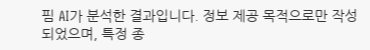핌 AI가 분석한 결과입니다. 정보 제공 목적으로만 작성되었으며, 특정 종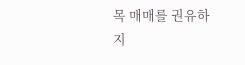목 매매를 권유하지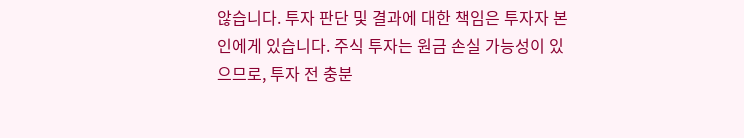않습니다. 투자 판단 및 결과에 대한 책임은 투자자 본인에게 있습니다. 주식 투자는 원금 손실 가능성이 있으므로, 투자 전 충분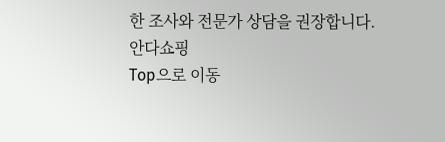한 조사와 전문가 상담을 권장합니다.
안다쇼핑
Top으로 이동